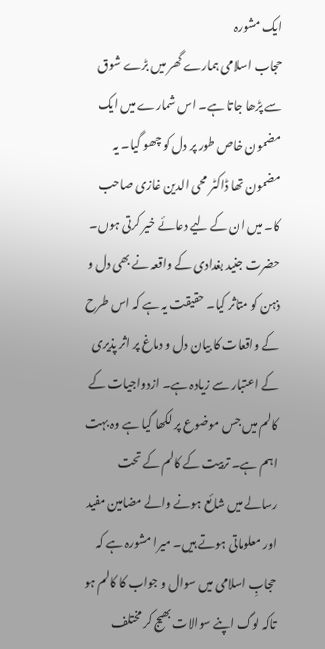ایک مشورہ
حجاب اسلامی ہمارے گھر میں بڑے شوق سے پڑھا جاتا ہے۔ اس شمارے میں ایک مضمون خاص طور پر دل کو چھو گیا۔ یہ مضمون تھا ڈاکٹر محی الدین غازی صاحب کا۔ میں ان کے لیے دعائے خیر کرتی ہوں۔
حضرت جنید بغدادی کے واقعہ نے بھی دل و ذہن کو متاثر کیا۔ حقیقت یہ ہے کہ اس طرح کے واقعات کا بیان دل و دماغ پر اثر پذیری کے اعتبار سے زیادہ ہے۔ ازدواجیات کے کالم میں جس موضوع پر لکھا گیا ہے وہ بہت اہم ہے۔ تربیت کے کالم کے تحت رسالے میں شائع ہونے والے مضامین مفید اور معلوماتی ہوتے ہیں۔ میرا مشورہ ہے کہ حجابِ اسلامی میں سوال و جواب کا کالم ہو تاکہ لوگ اپنے سوالات بھیج کر مختلف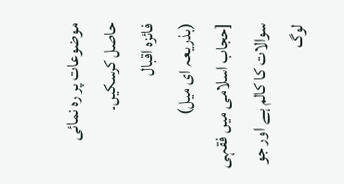موضوعات پر رہ نمائی حاصل کرسکیں۔
فائزہ اقبال
(بذریعہ ای میل)
[حجاب اسلامی میں فقہی سوالات کا کالم ہے اور جو لوگ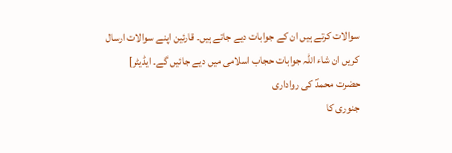سوالات کرتے ہیں ان کے جوابات دیے جاتے ہیں۔ قارئین اپنے سوالات ارسال کریں ان شاء اللہ جوابات حجاب اسلامی میں دیے جائیں گے۔ ایڈیٹر]
حضرت محمدؐ کی رواداری
جنوری کا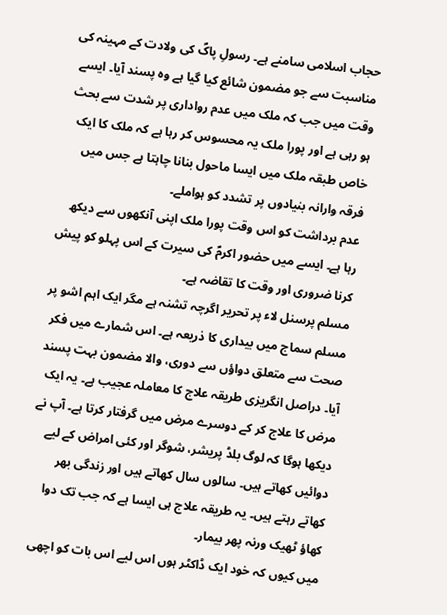حجاب اسلامی سامنے ہے۔ رسولِ پاکؐ کی ولادت کے مہینہ کی مناسبت سے جو مضمون شائع کیا گیا ہے وہ پسند آیا۔ ایسے وقت میں جب کہ ملک میں عدم رواداری پر شدت سے بحث ہو رہی ہے اور پورا ملک یہ محسوس کر رہا ہے کہ ملک کا ایک خاص طبقہ ملک میں ایسا ماحول بنانا چاہتا ہے جس میں فرقہ وارانہ بنیادوں پر تشدد کو ہواملے۔
عدم برداشت کو اس وقت پورا ملک اپنی آنکھوں سے دیکھ رہا ہے۔ ایسے میں حضور اکرمؐ کی سیرت کے اس پہلو کو پیش کرنا ضروری اور وقت کا تقاضہ ہے۔
مسلم پرسنل لاء پر تحریر اگرچہ تشنہ ہے مگر ایک اہم اشو پر مسلم سماج میں بیداری کا ذریعہ ہے۔ اس شمارے میں فکر صحت سے متعلق دواؤں سے دوری، والا مضمون بہت پسند آیا۔ دراصل انگریزی طریقہ علاج کا معاملہ عجیب ہے۔ یہ ایک مرض کا علاج کر کے دوسرے مرض میں گرفتار کرتا ہے۔ آپ نے دیکھا ہوگا کہ لوگ بلڈ پریشر، شوگر اور کئی امراض کے لیے دوائیں کھاتے ہیں۔ سالوں سال کھاتے ہیں اور زندگی بھر کھاتے رہتے ہیں۔ یہ طریقہ علاج ہی ایسا ہے کہ جب تک دوا کھاؤ ٹھیک ورنہ پھر بیمار۔
میں کیوں کہ خود ایک ڈاکٹر ہوں اس لیے اس بات کو اچھی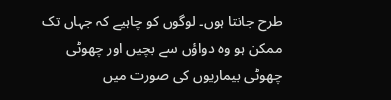طرح جانتا ہوں۔ لوگوں کو چاہیے کہ جہاں تک ممکن ہو وہ دواؤں سے بچیں اور چھوٹی چھوٹی بیماریوں کی صورت میں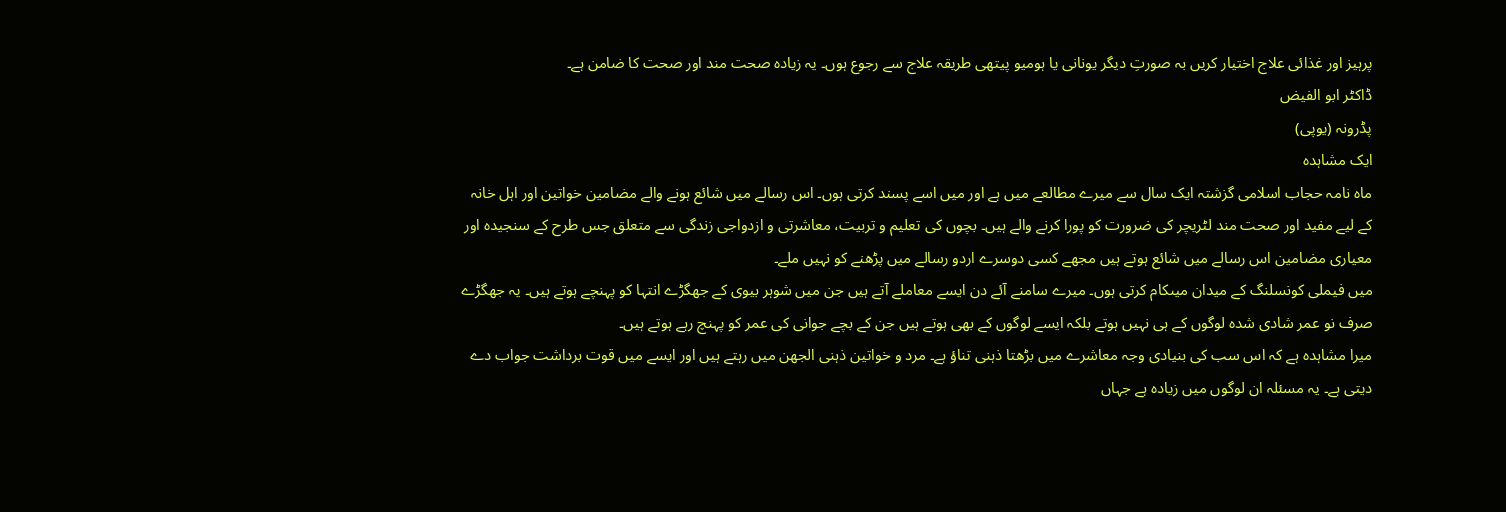پرہیز اور غذائی علاج اختیار کریں بہ صورتِ دیگر یونانی یا ہومیو پیتھی طریقہ علاج سے رجوع ہوں۔ یہ زیادہ صحت مند اور صحت کا ضامن ہے۔
ڈاکٹر ابو الفیض
پڈرونہ (یوپی)
ایک مشاہدہ
ماہ نامہ حجاب اسلامی گزشتہ ایک سال سے میرے مطالعے میں ہے اور میں اسے پسند کرتی ہوں۔ اس رسالے میں شائع ہونے والے مضامین خواتین اور اہل خانہ کے لیے مفید اور صحت مند لٹریچر کی ضرورت کو پورا کرنے والے ہیں۔ بچوں کی تعلیم و تربیت، معاشرتی و ازدواجی زندگی سے متعلق جس طرح کے سنجیدہ اور معیاری مضامین اس رسالے میں شائع ہوتے ہیں مجھے کسی دوسرے اردو رسالے میں پڑھنے کو نہیں ملے۔
میں فیملی کونسلنگ کے میدان میںکام کرتی ہوں۔ میرے سامنے آئے دن ایسے معاملے آتے ہیں جن میں شوہر بیوی کے جھگڑے انتہا کو پہنچے ہوتے ہیں۔ یہ جھگڑے صرف نو عمر شادی شدہ لوگوں کے ہی نہیں ہوتے بلکہ ایسے لوگوں کے بھی ہوتے ہیں جن کے بچے جوانی کی عمر کو پہنچ رہے ہوتے ہیں۔
میرا مشاہدہ ہے کہ اس سب کی بنیادی وجہ معاشرے میں بڑھتا ذہنی تناؤ ہے۔ مرد و خواتین ذہنی الجھن میں رہتے ہیں اور ایسے میں قوت برداشت جواب دے دیتی ہے۔ یہ مسئلہ ان لوگوں میں زیادہ ہے جہاں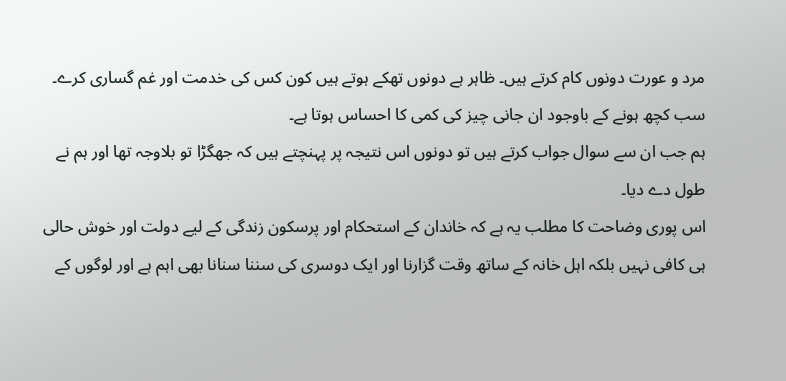مرد و عورت دونوں کام کرتے ہیں۔ ظاہر ہے دونوں تھکے ہوتے ہیں کون کس کی خدمت اور غم گساری کرے۔ سب کچھ ہونے کے باوجود ان جانی چیز کی کمی کا احساس ہوتا ہے۔
ہم جب ان سے سوال جواب کرتے ہیں تو دونوں اس نتیجہ پر پہنچتے ہیں کہ جھگڑا تو بلاوجہ تھا اور ہم نے طول دے دیا۔
اس پوری وضاحت کا مطلب یہ ہے کہ خاندان کے استحکام اور پرسکون زندگی کے لیے دولت اور خوش حالی ہی کافی نہیں بلکہ اہل خانہ کے ساتھ وقت گزارنا اور ایک دوسری کی سننا سنانا بھی اہم ہے اور لوگوں کے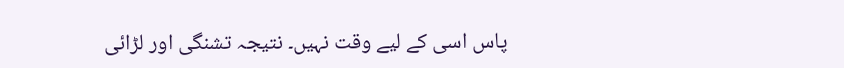پاس اسی کے لیے وقت نہیں۔ نتیجہ تشنگی اور لڑائی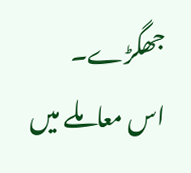جھگڑے۔
اس معاملے میں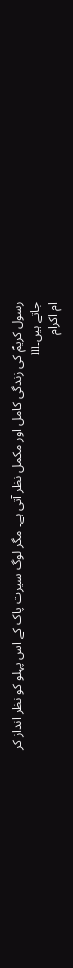رسول کریمؐ کی زندگی کامل اور مکمل نظر آتی ہے۔ مگر لوگ سیرت پاک کے اس پہلو کو نظر انداز کر جاتے ہیں۔lll
ام اکرام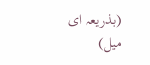(بذریعہ ای میل)